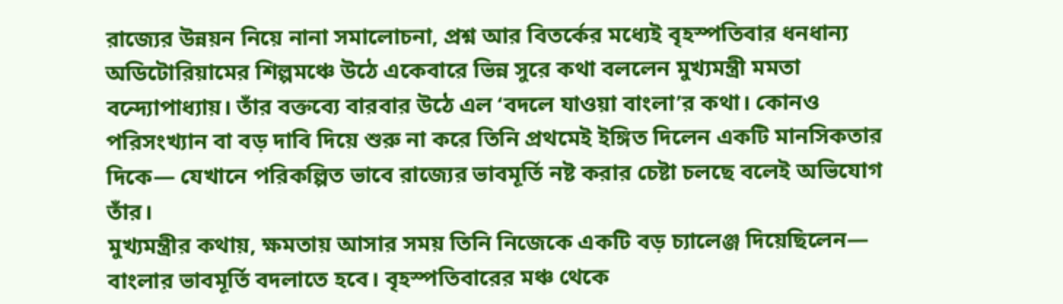রাজ্যের উন্নয়ন নিয়ে নানা সমালোচনা, প্রশ্ন আর বিতর্কের মধ্যেই বৃহস্পতিবার ধনধান্য অডিটোরিয়ামের শিল্পমঞ্চে উঠে একেবারে ভিন্ন সুরে কথা বললেন মুখ্যমন্ত্রী মমতা বন্দ্যোপাধ্যায়। তাঁর বক্তব্যে বারবার উঠে এল ‘বদলে যাওয়া বাংলা’র কথা। কোনও পরিসংখ্যান বা বড় দাবি দিয়ে শুরু না করে তিনি প্রথমেই ইঙ্গিত দিলেন একটি মানসিকতার দিকে— যেখানে পরিকল্পিত ভাবে রাজ্যের ভাবমূর্তি নষ্ট করার চেষ্টা চলছে বলেই অভিযোগ তাঁর।
মুখ্যমন্ত্রীর কথায়, ক্ষমতায় আসার সময় তিনি নিজেকে একটি বড় চ্যালেঞ্জ দিয়েছিলেন— বাংলার ভাবমূর্তি বদলাতে হবে। বৃহস্পতিবারের মঞ্চ থেকে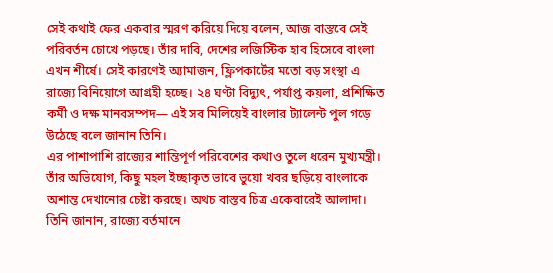সেই কথাই ফের একবার স্মরণ করিয়ে দিয়ে বলেন, আজ বাস্তবে সেই পরিবর্তন চোখে পড়ছে। তাঁর দাবি, দেশের লজিস্টিক হাব হিসেবে বাংলা এখন শীর্ষে। সেই কারণেই অ্যামাজন, ফ্লিপকার্টের মতো বড় সংস্থা এ রাজ্যে বিনিয়োগে আগ্রহী হচ্ছে। ২৪ ঘণ্টা বিদ্যুৎ, পর্যাপ্ত কয়লা, প্রশিক্ষিত কর্মী ও দক্ষ মানবসম্পদ— এই সব মিলিয়েই বাংলার ট্যালেন্ট পুল গড়ে উঠেছে বলে জানান তিনি।
এর পাশাপাশি রাজ্যের শান্তিপূর্ণ পরিবেশের কথাও তুলে ধরেন মুখ্যমন্ত্রী। তাঁর অভিযোগ, কিছু মহল ইচ্ছাকৃত ভাবে ভুয়ো খবর ছড়িয়ে বাংলাকে অশান্ত দেখানোর চেষ্টা করছে। অথচ বাস্তব চিত্র একেবারেই আলাদা। তিনি জানান, রাজ্যে বর্তমানে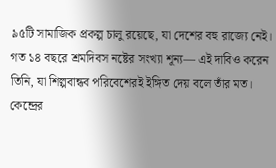৯৫টি সামাজিক প্রকল্প চালু রয়েছে, যা দেশের বহু রাজ্যে নেই। গত ১৪ বছরে শ্রমদিবস নষ্টের সংখ্যা শূন্য— এই দাবিও করেন তিনি, যা শিল্পবান্ধব পরিবেশেরই ইঙ্গিত দেয় বলে তাঁর মত।
কেন্দ্রের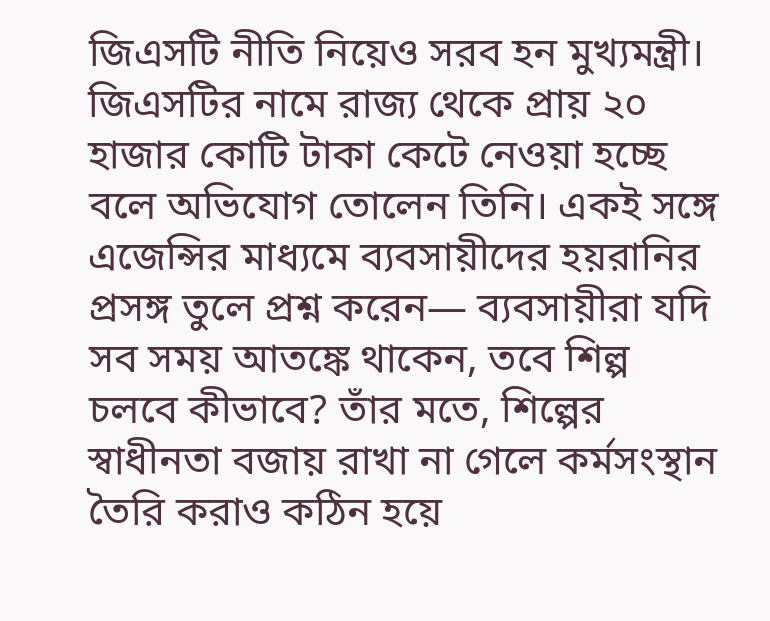জিএসটি নীতি নিয়েও সরব হন মুখ্যমন্ত্রী। জিএসটির নামে রাজ্য থেকে প্রায় ২০ হাজার কোটি টাকা কেটে নেওয়া হচ্ছে বলে অভিযোগ তোলেন তিনি। একই সঙ্গে এজেন্সির মাধ্যমে ব্যবসায়ীদের হয়রানির প্রসঙ্গ তুলে প্রশ্ন করেন— ব্যবসায়ীরা যদি সব সময় আতঙ্কে থাকেন, তবে শিল্প চলবে কীভাবে? তাঁর মতে, শিল্পের স্বাধীনতা বজায় রাখা না গেলে কর্মসংস্থান তৈরি করাও কঠিন হয়ে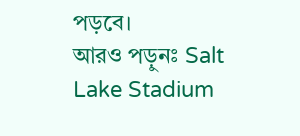পড়বে।
আরও পড়ুনঃ Salt Lake Stadium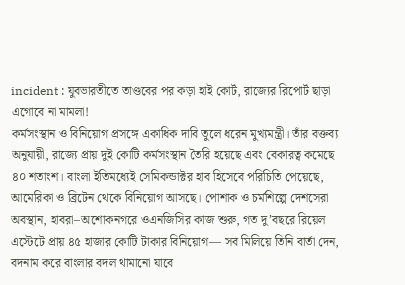incident : যুবভারতীতে তাণ্ডবের পর কড়া হাই কোর্ট, রাজ্যের রিপোর্ট ছাড়া এগোবে না মামলা!
কর্মসংস্থান ও বিনিয়োগ প্রসঙ্গে একাধিক দাবি তুলে ধরেন মুখ্যমন্ত্রী। তাঁর বক্তব্য অনুযায়ী, রাজ্যে প্রায় দুই কোটি কর্মসংস্থান তৈরি হয়েছে এবং বেকারত্ব কমেছে ৪০ শতাংশ। বাংলা ইতিমধ্যেই সেমিকন্ডাক্টর হাব হিসেবে পরিচিতি পেয়েছে, আমেরিকা ও ব্রিটেন থেকে বিনিয়োগ আসছে। পোশাক ও চর্মশিল্পে দেশসেরা অবস্থান, হাবরা–অশোকনগরে ওএনজিসির কাজ শুরু, গত দু’বছরে রিয়েল এস্টেটে প্রায় ৪৫ হাজার কোটি টাকার বিনিয়োগ— সব মিলিয়ে তিনি বার্তা দেন, বদনাম করে বাংলার বদল থামানো যাবে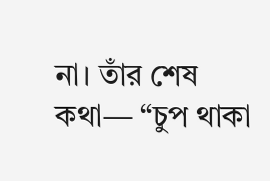না। তাঁর শেষ কথা— “চুপ থাকা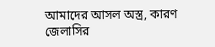আমাদের আসল অস্ত্র, কারণ জেলাসির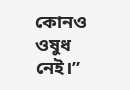কোনও ওষুধ নেই।”